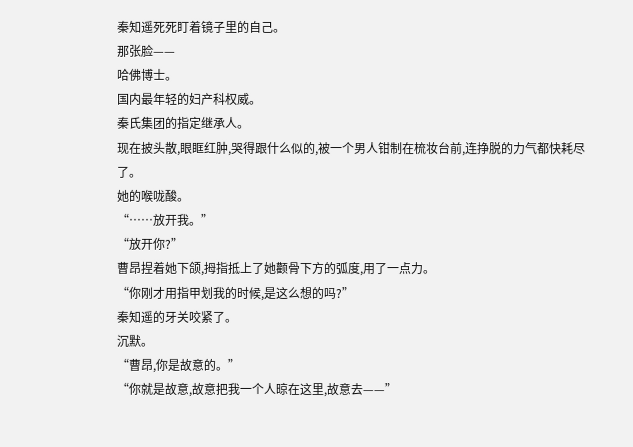秦知遥死死盯着镜子里的自己。
那张脸——
哈佛博士。
国内最年轻的妇产科权威。
秦氏集团的指定继承人。
现在披头散,眼眶红肿,哭得跟什么似的,被一个男人钳制在梳妆台前,连挣脱的力气都快耗尽了。
她的喉咙酸。
“……放开我。”
“放开你?”
曹昂捏着她下颌,拇指抵上了她颧骨下方的弧度,用了一点力。
“你刚才用指甲划我的时候,是这么想的吗?”
秦知遥的牙关咬紧了。
沉默。
“曹昂,你是故意的。”
“你就是故意,故意把我一个人晾在这里,故意去——”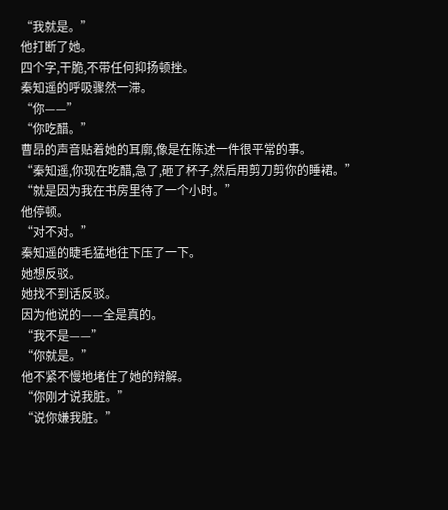“我就是。”
他打断了她。
四个字,干脆,不带任何抑扬顿挫。
秦知遥的呼吸骤然一滞。
“你——”
“你吃醋。”
曹昂的声音贴着她的耳廓,像是在陈述一件很平常的事。
“秦知遥,你现在吃醋,急了,砸了杯子,然后用剪刀剪你的睡裙。”
“就是因为我在书房里待了一个小时。”
他停顿。
“对不对。”
秦知遥的睫毛猛地往下压了一下。
她想反驳。
她找不到话反驳。
因为他说的——全是真的。
“我不是——”
“你就是。”
他不紧不慢地堵住了她的辩解。
“你刚才说我脏。”
“说你嫌我脏。”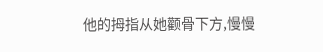他的拇指从她颧骨下方,慢慢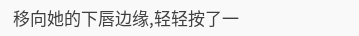移向她的下唇边缘,轻轻按了一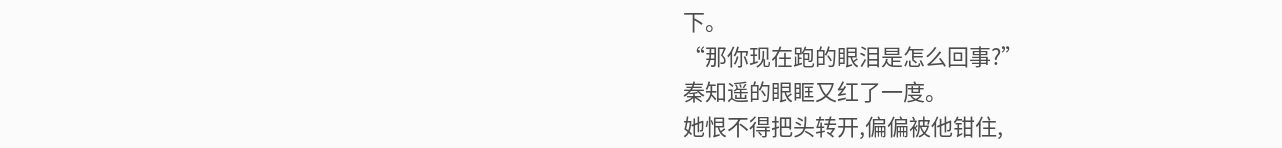下。
“那你现在跑的眼泪是怎么回事?”
秦知遥的眼眶又红了一度。
她恨不得把头转开,偏偏被他钳住,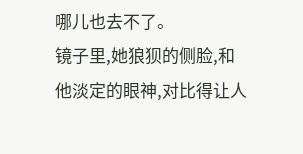哪儿也去不了。
镜子里,她狼狈的侧脸,和他淡定的眼神,对比得让人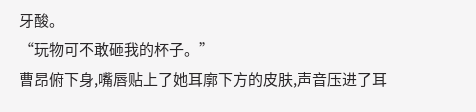牙酸。
“玩物可不敢砸我的杯子。”
曹昂俯下身,嘴唇贴上了她耳廓下方的皮肤,声音压进了耳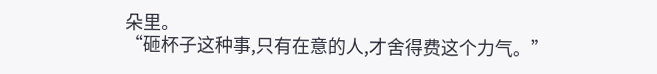朵里。
“砸杯子这种事,只有在意的人,才舍得费这个力气。”